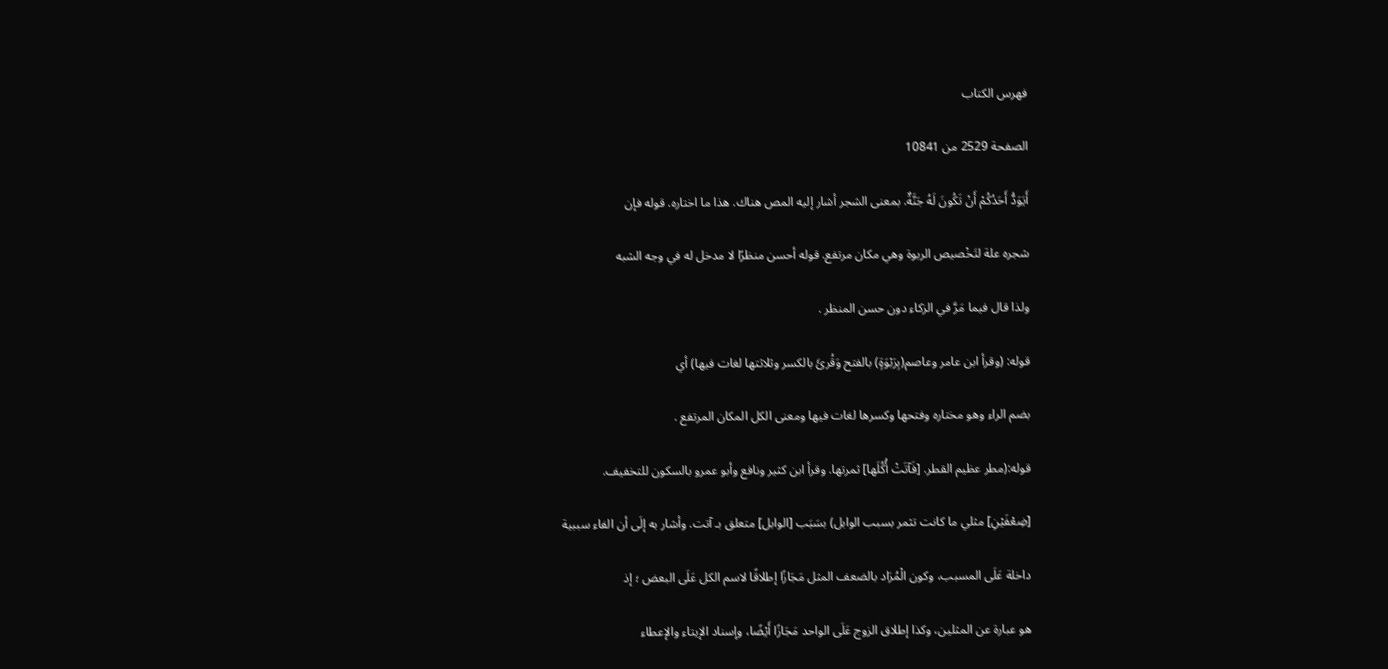فهرس الكتاب

الصفحة 2529 من 10841

أَيَوَدُّ أَحَدُكُمْ أَنْ تَكُونَ لَهُ جَنَّةٌ. بمعنى الشجر أشار إليه المص هناك. هذا ما اختاره. قوله فإن

شجره علة لتَخْصيص الربوة وهي مكان مرتفع. قوله أحسن منظرًا لا مدخل له في وجه الشبه

ولذا قال فيما مَرَّ في الزكاء دون حسن المنظر .

قوله: (وقرأ ابن عامر وعاصم(بِرَبْوَةٍ) بالفتح وَقُرئَ بالكسر وثلاثتها لغات فيها) أي

بضم الراء وهو مختاره وفتحها وكسرها لغات فيها ومعنى الكل المكان المرتفع .

قوله:(مطر عظيم القطر. [فَآتَتْ أُكُلَها] ثمرتها. وقرأ ابن كثير ونافع وأبو عمرو بالسكون للتخفيف.

[ضِعْفَيْنِ] مثلي ما كانت تثمر بسبب الوابل) بسَبَب [الوابل] متعلق بـ آتت. وأشار به إلَى أن الفاء سببية

داخلة عَلَى المسبب، وكون الْمُرَاد بالضعف المثل مَجَازًا إطلاقًا لاسم الكل عَلَى البعض ؛ إذ

هو عبارة عن المثلين، وكذا إطلاق الزوج عَلَى الواحد مَجَازًا أَيْضًا، وإسناد الإيتاء والإعطاء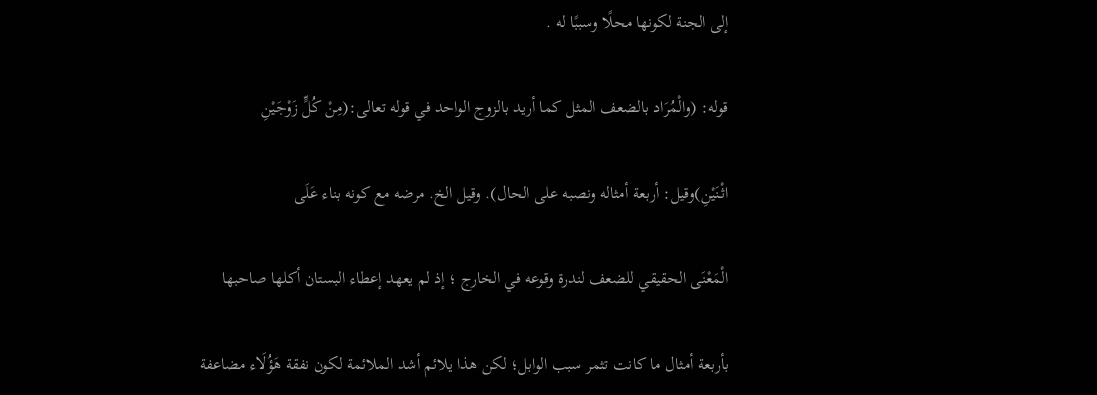إلى الجنة لكونها محلًا وسببًا له .

قوله: (والْمُرَاد بالضعف المثل كما أريد بالزوج الواحد في قوله تعالى:(مِنْ كُلٍّ زَوْجَيْنِ

اثْنَيْنِ)وقيل: أربعة أمثاله ونصبه على الحال). وقيل الخ. مرضه مع كونه بناء عَلَى

الْمَعْنَى الحقيقي للضعف لندرة وقوعه في الخارج ؛ إذ لم يعهد إعطاء البستان أكلها صاحبها

بأربعة أمثال ما كانت تثمر سبب الوابل؛ لكن هذا يلائم أشد الملائمة لكون نفقة هَؤُلَاء مضاعفة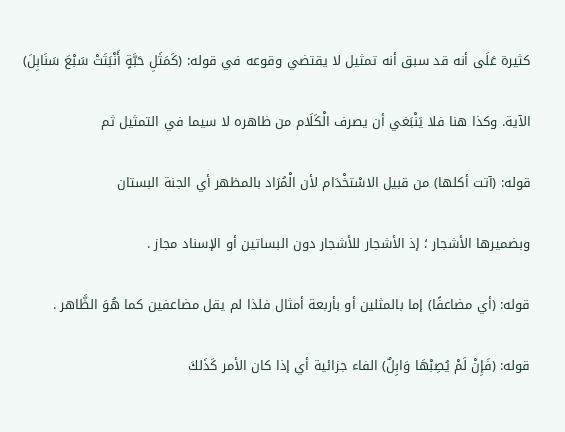كثيرة عَلَى أنه قد سبق أنه تمثيل لا يقتضي وقوعه في قوله: (كَمَثَلِ حَبَّةٍ أَنْبَتَتْ سَبْعَ سَنَابِلَ)

الآية. وكذا هنا فلا يَنْبَغي أن يصرف الْكَلَام من ظاهره لا سيما في التمثيل ثم

قوله: (آتت أكلها) من قبيل الاسْتخْدَام لأن الْمُرَاد بالمظهر أي الجنة البستان

وبضميرها الأشجار ؛ إذ الأشجار للأشجار دون البساتين أو الإسناد مجاز .

قوله: (أي مضاعفًا) إما بالمثلين أو بأربعة أمثال فلذا لم يقل مضاعفين كما هُوَ الظَّاهر .

قوله: (فَإِنْ لَمْ يُصِبْهَا وَابِلٌ) الفاء جزائية أي إذا كان الأمر كَذَلكَ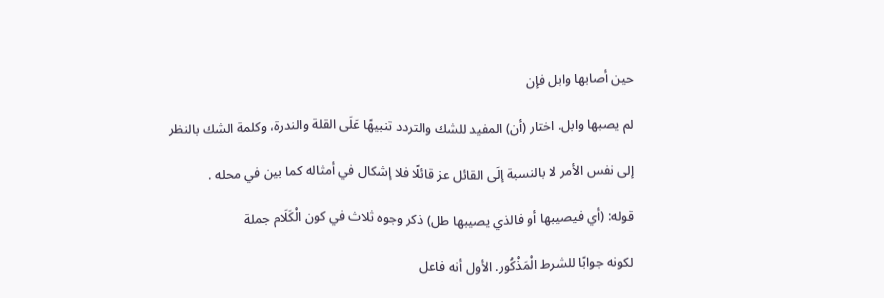حين أصابها وابل فإن

لم يصبها وابل. اختار (أن) المفيد للشك والتردد تنبيهًا عَلَى القلة والندرة، وكلمة الشك بالنظر

إلى نفس الأمر لا بالنسبة إلَى القائل عز قائلًا فلا إشكال في أمثاله كما بين في محله .

قوله: (أي فيصيبها أو فالذي يصيبها طل) ذكر وجوه ثلاث في كون الْكَلَام جملة

لكونه جوابًا للشرط الْمَذْكُور. الأول أنه فاعل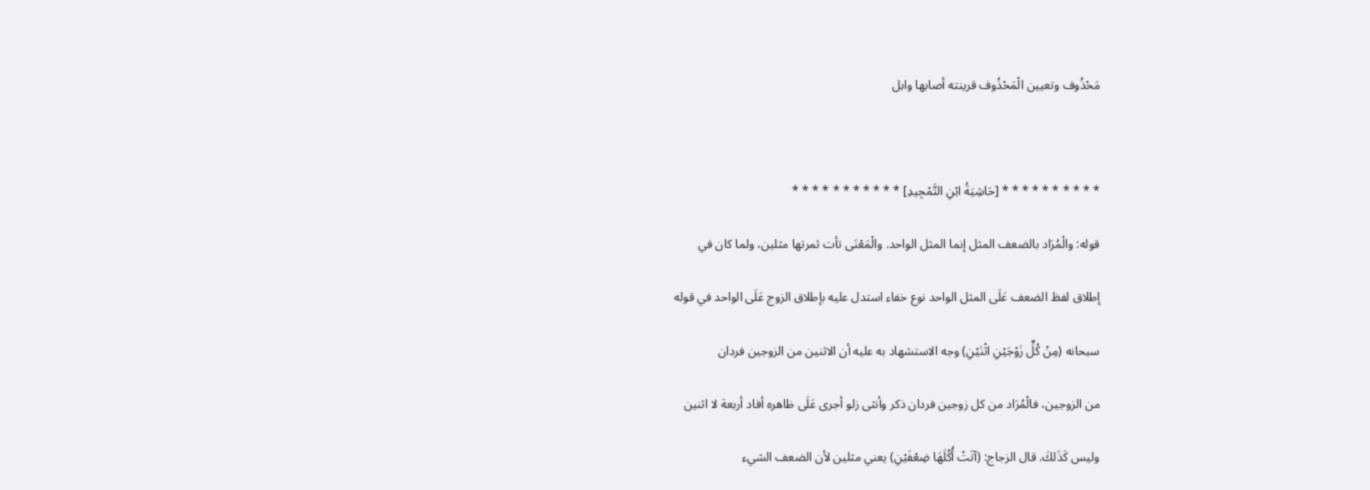مَحْذُوف وتعيين الْمَحْذُوف قرينته أصابها وابل



* * * * * * * * * * [حَاشِيَةُ ابْنِ التَّمْجِيدِ] * * * * * * * * * * *

قوله: والْمُرَاد بالضعف المثل إنما المثل الواحد. والْمَعْنَى تأت ثمرتها مثلين، ولما كان في

إطلاق لفظ الضعف عَلَى المثل الواحد نوع خفاء استدل عليه بإطلاق الزوج عَلَى الواحد في قوله

سبحانه (مِنْ كُلٍّ زَوْجَيْنِ اثْنَيْنِ) وجه الاستشهاد به عليه أن الاثنين من الزوجين فردان

من الزوجين، فالْمُرَاد من كل زوجين فردان ذكر وأنثى زلو أجرى عَلَى ظاهره أفاد أربعة لا اثنين

وليس كَذَلكَ. قال الزجاج: (آتَتْ أُكُلَهَا ضِعْفَيْنِ) يعني مثلين لأن الضعف الشيء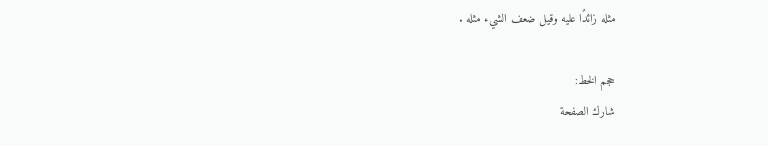مثله زائدًا عليه وقيل ضعف الشيء مثله .

حجم الخط:
شارك الصفحة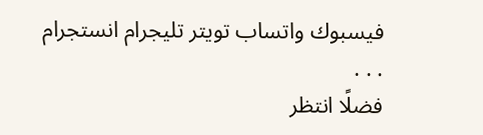فيسبوك واتساب تويتر تليجرام انستجرام
. . .
فضلًا انتظر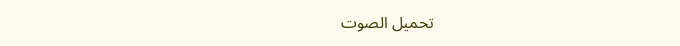تحميل الصوت